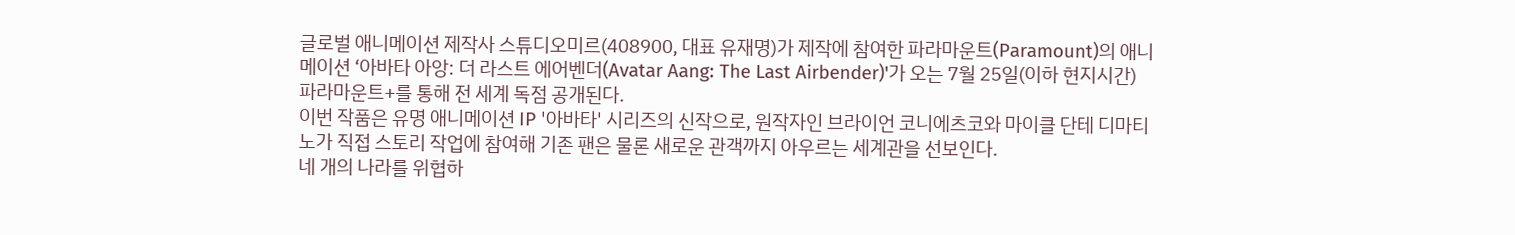글로벌 애니메이션 제작사 스튜디오미르(408900, 대표 유재명)가 제작에 참여한 파라마운트(Paramount)의 애니메이션 ‘아바타 아앙: 더 라스트 에어벤더(Avatar Aang: The Last Airbender)'가 오는 7월 25일(이하 현지시간) 파라마운트+를 통해 전 세계 독점 공개된다.
이번 작품은 유명 애니메이션 IP '아바타' 시리즈의 신작으로, 원작자인 브라이언 코니에츠코와 마이클 단테 디마티노가 직접 스토리 작업에 참여해 기존 팬은 물론 새로운 관객까지 아우르는 세계관을 선보인다.
네 개의 나라를 위협하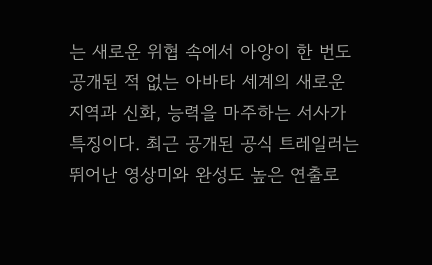는 새로운 위협 속에서 아앙이 한 번도 공개된 적 없는 아바타 세계의 새로운 지역과 신화, 능력을 마주하는 서사가 특징이다. 최근 공개된 공식 트레일러는 뛰어난 영상미와 완성도 높은 연출로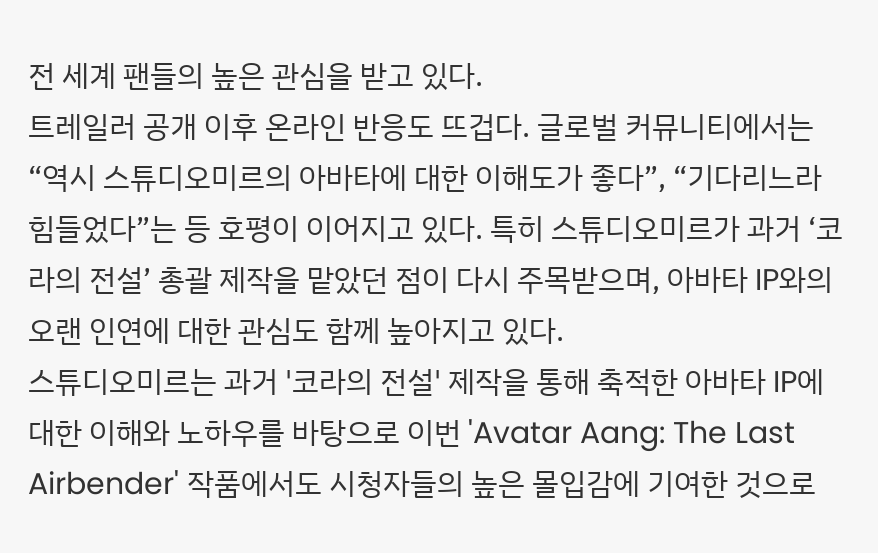전 세계 팬들의 높은 관심을 받고 있다.
트레일러 공개 이후 온라인 반응도 뜨겁다. 글로벌 커뮤니티에서는 “역시 스튜디오미르의 아바타에 대한 이해도가 좋다”, “기다리느라 힘들었다”는 등 호평이 이어지고 있다. 특히 스튜디오미르가 과거 ‘코라의 전설’ 총괄 제작을 맡았던 점이 다시 주목받으며, 아바타 IP와의 오랜 인연에 대한 관심도 함께 높아지고 있다.
스튜디오미르는 과거 '코라의 전설' 제작을 통해 축적한 아바타 IP에 대한 이해와 노하우를 바탕으로 이번 'Avatar Aang: The Last Airbender' 작품에서도 시청자들의 높은 몰입감에 기여한 것으로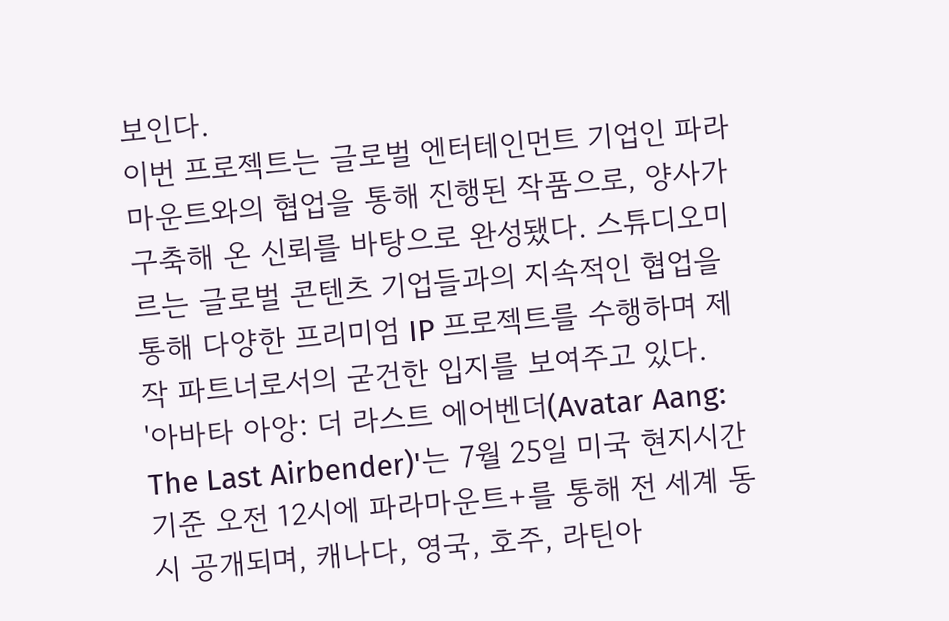보인다.
이번 프로젝트는 글로벌 엔터테인먼트 기업인 파라마운트와의 협업을 통해 진행된 작품으로, 양사가 구축해 온 신뢰를 바탕으로 완성됐다. 스튜디오미르는 글로벌 콘텐츠 기업들과의 지속적인 협업을 통해 다양한 프리미엄 IP 프로젝트를 수행하며 제작 파트너로서의 굳건한 입지를 보여주고 있다.
'아바타 아앙: 더 라스트 에어벤더(Avatar Aang: The Last Airbender)'는 7월 25일 미국 현지시간 기준 오전 12시에 파라마운트+를 통해 전 세계 동시 공개되며, 캐나다, 영국, 호주, 라틴아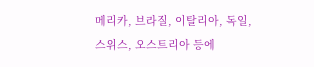메리카, 브라질, 이탈리아, 독일, 스위스, 오스트리아 등에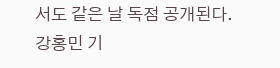서도 같은 날 독점 공개된다.
강홍민 기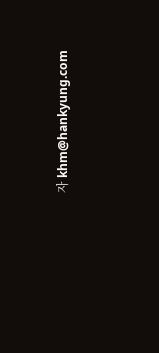자 khm@hankyung.com